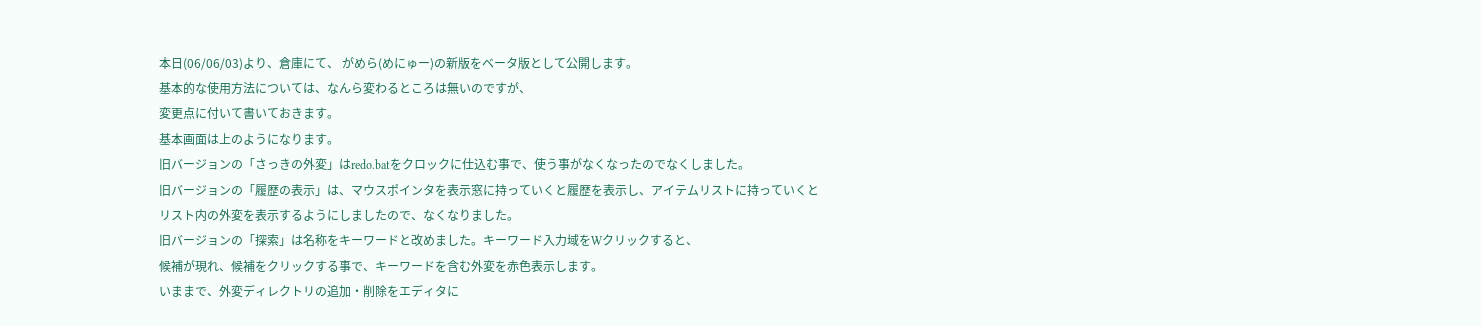本日(06/06/03)より、倉庫にて、 がめら(めにゅー)の新版をベータ版として公開します。
基本的な使用方法については、なんら変わるところは無いのですが、
変更点に付いて書いておきます。
基本画面は上のようになります。
旧バージョンの「さっきの外変」はredo.batをクロックに仕込む事で、使う事がなくなったのでなくしました。
旧バージョンの「履歴の表示」は、マウスポインタを表示窓に持っていくと履歴を表示し、アイテムリストに持っていくと
リスト内の外変を表示するようにしましたので、なくなりました。
旧バージョンの「探索」は名称をキーワードと改めました。キーワード入力域をWクリックすると、
候補が現れ、候補をクリックする事で、キーワードを含む外変を赤色表示します。
いままで、外変ディレクトリの追加・削除をエディタに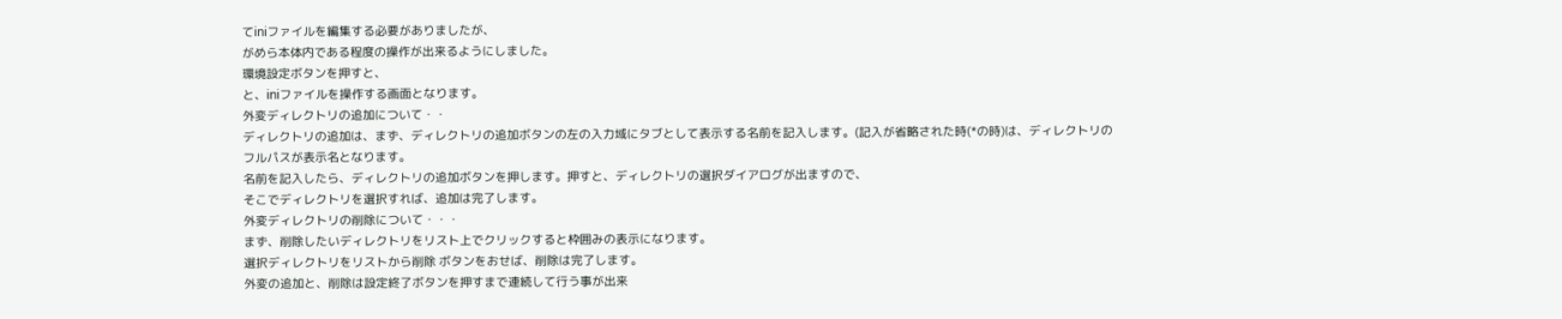てiniファイルを編集する必要がありましたが、
がめら本体内である程度の操作が出来るようにしました。
環境設定ボタンを押すと、
と、iniファイルを操作する画面となります。
外変ディレクトリの追加について・・
ディレクトリの追加は、まず、ディレクトリの追加ボタンの左の入力域にタブとして表示する名前を記入します。(記入が省略された時(*の時)は、ディレクトリのフルパスが表示名となります。
名前を記入したら、ディレクトリの追加ボタンを押します。押すと、ディレクトリの選択ダイアログが出ますので、
そこでディレクトリを選択すれば、追加は完了します。
外変ディレクトリの削除について・・・
まず、削除したいディレクトリをリスト上でクリックすると枠囲みの表示になります。
選択ディレクトリをリストから削除 ボタンをおせば、削除は完了します。
外変の追加と、削除は設定終了ボタンを押すまで連続して行う事が出来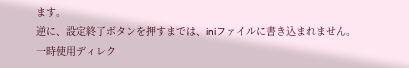ます。
逆に、設定終了ボタンを押すまでは、iniファイルに書き込まれません。
一時使用ディレク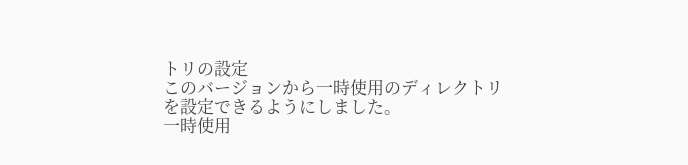トリの設定
このバージョンから一時使用のディレクトリを設定できるようにしました。
一時使用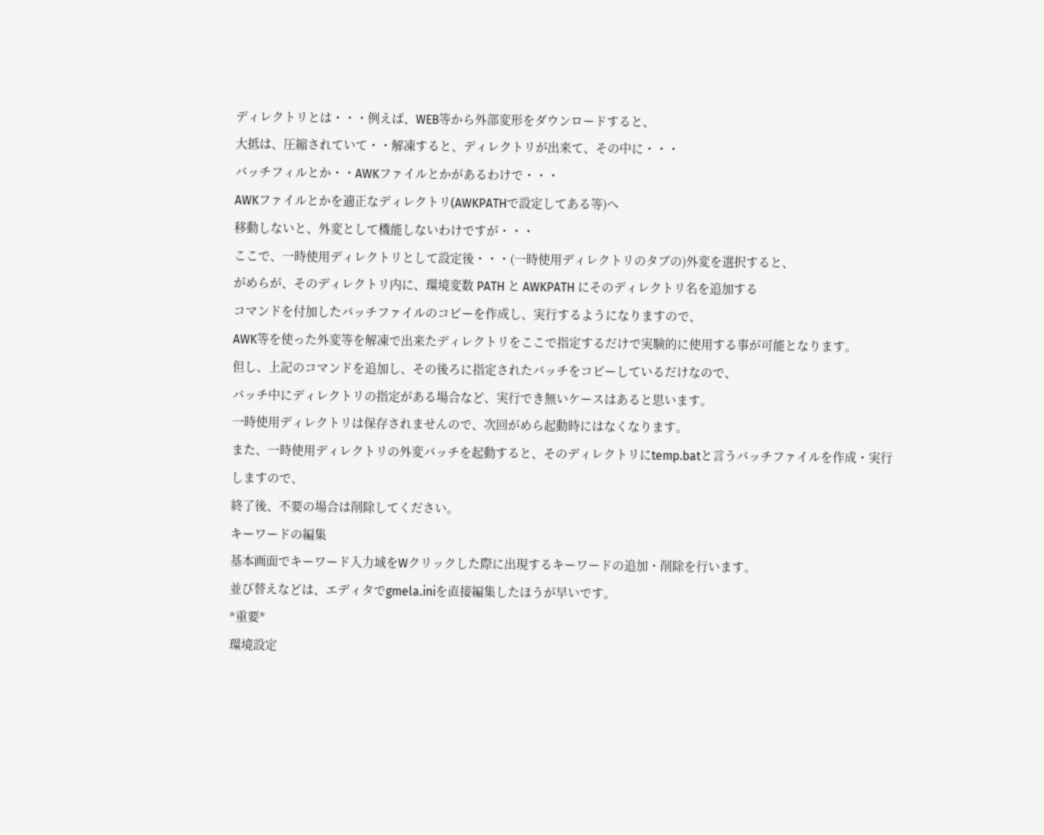ディレクトリとは・・・例えば、WEB等から外部変形をダウンロードすると、
大抵は、圧縮されていて・・解凍すると、ディレクトリが出来て、その中に・・・
バッチフィルとか・・AWKファイルとかがあるわけで・・・
AWKファイルとかを適正なディレクトリ(AWKPATHで設定してある等)へ
移動しないと、外変として機能しないわけですが・・・
ここで、一時使用ディレクトリとして設定後・・・(一時使用ディレクトリのタブの)外変を選択すると、
がめらが、そのディレクトリ内に、環境変数 PATH と AWKPATH にそのディレクトリ名を追加する
コマンドを付加したバッチファイルのコピーを作成し、実行するようになりますので、
AWK等を使った外変等を解凍で出来たディレクトリをここで指定するだけで実験的に使用する事が可能となります。
但し、上記のコマンドを追加し、その後ろに指定されたバッチをコピーしているだけなので、
バッチ中にディレクトリの指定がある場合など、実行でき無いケースはあると思います。
一時使用ディレクトリは保存されませんので、次回がめら起動時にはなくなります。
また、一時使用ディレクトリの外変バッチを起動すると、そのディレクトリにtemp.batと言うバッチファイルを作成・実行しますので、
終了後、不要の場合は削除してください。
キーワードの編集
基本画面でキーワード入力域をWクリックした際に出現するキーワードの追加・削除を行います。
並び替えなどは、エディタでgmela.iniを直接編集したほうが早いです。
*重要*
環境設定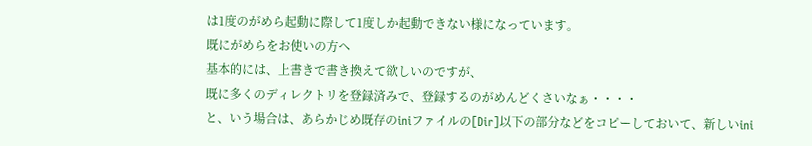は1度のがめら起動に際して1度しか起動できない様になっています。
既にがめらをお使いの方へ
基本的には、上書きで書き換えて欲しいのですが、
既に多くのディレクトリを登録済みで、登録するのがめんどくさいなぁ・・・・
と、いう場合は、あらかじめ既存のiniファイルの[Dir]以下の部分などをコピーしておいて、新しいini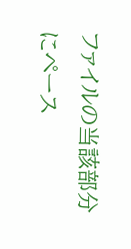ファイルの当該部分にペース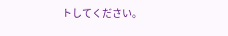トしてください。